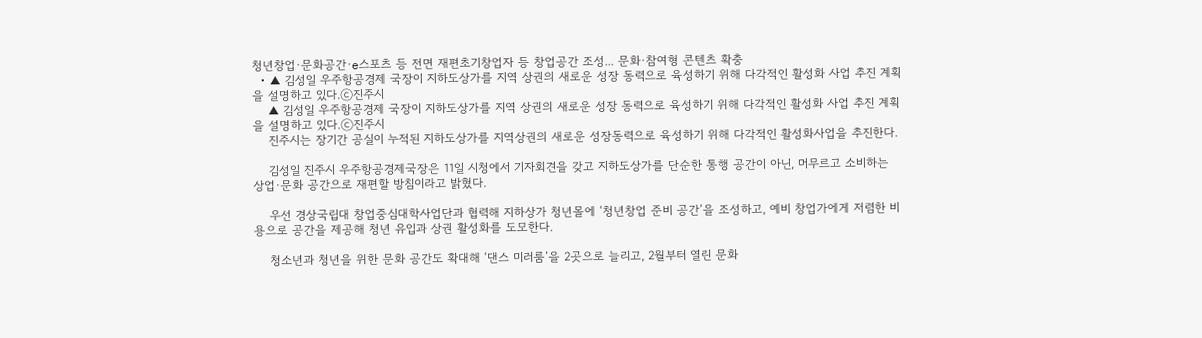청년창업·문화공간·e스포츠 등 전면 재편초기창업자 등 창업공간 조성... 문화·참여형 콘텐츠 확충
  • ▲ 김성일 우주항공경제 국장이 지하도상가를 지역 상권의 새로운 성장 동력으로 육성하기 위해 다각적인 활성화 사업 추진 계획을 설명하고 있다.ⓒ진주시
    ▲ 김성일 우주항공경제 국장이 지하도상가를 지역 상권의 새로운 성장 동력으로 육성하기 위해 다각적인 활성화 사업 추진 계획을 설명하고 있다.ⓒ진주시
    진주시는 장기간 공실이 누적된 지하도상가를 지역상권의 새로운 성장동력으로 육성하기 위해 다각적인 활성화사업을 추진한다.

    김성일 진주시 우주항공경제국장은 11일 시청에서 기자회견을 갖고 지하도상가를 단순한 통행 공간이 아닌, 머무르고 소비하는 상업·문화 공간으로 재편할 방침이라고 밝혔다.

    우선 경상국립대 창업중심대학사업단과 협력해 지하상가 청년몰에 ‘청년창업 준비 공간’을 조성하고, 예비 창업가에게 저렴한 비용으로 공간을 제공해 청년 유입과 상권 활성화를 도모한다.

    청소년과 청년을 위한 문화 공간도 확대해 ‘댄스 미러룸’을 2곳으로 늘리고, 2월부터 열린 문화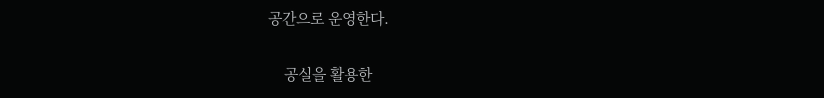공간으로 운영한다.

    공실을 활용한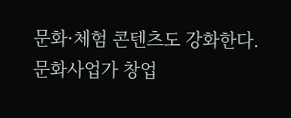문화·체험 콘텐츠도 강화한다. 문화사업가 창업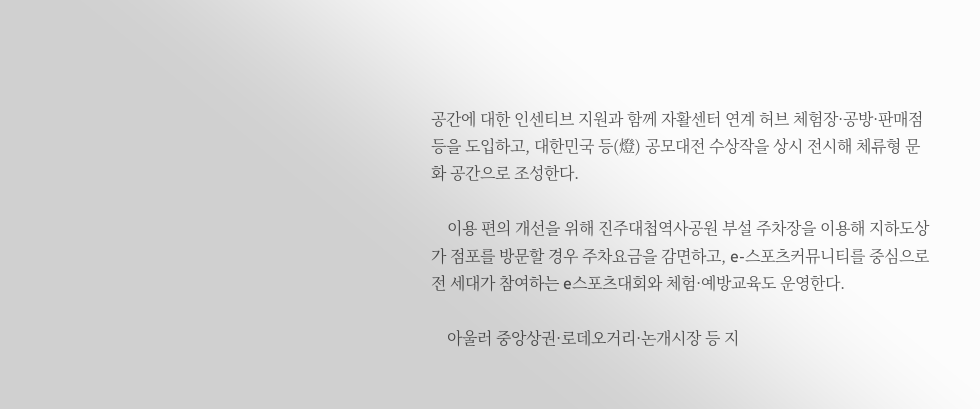공간에 대한 인센티브 지원과 함께 자활센터 연계 허브 체험장·공방·판매점 등을 도입하고, 대한민국 등(燈) 공모대전 수상작을 상시 전시해 체류형 문화 공간으로 조성한다.

    이용 편의 개선을 위해 진주대첩역사공원 부설 주차장을 이용해 지하도상가 점포를 방문할 경우 주차요금을 감면하고, e-스포츠커뮤니티를 중심으로 전 세대가 참여하는 e스포츠대회와 체험·예방교육도 운영한다.

    아울러 중앙상권·로데오거리·논개시장 등 지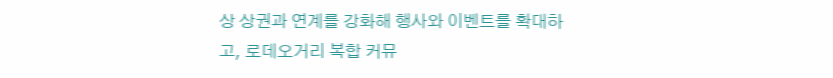상 상권과 연계를 강화해 행사와 이벤트를 확대하고, 로데오거리 복합 커뮤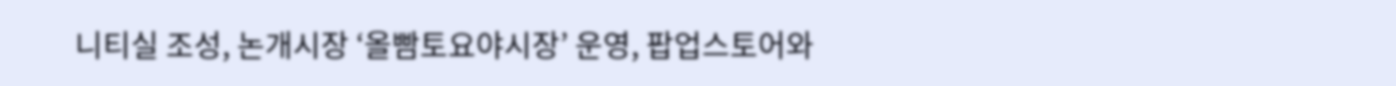니티실 조성, 논개시장 ‘올빰토요야시장’ 운영, 팝업스토어와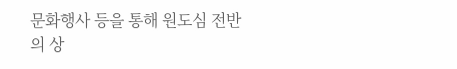문화행사 등을 통해 원도심 전반의 상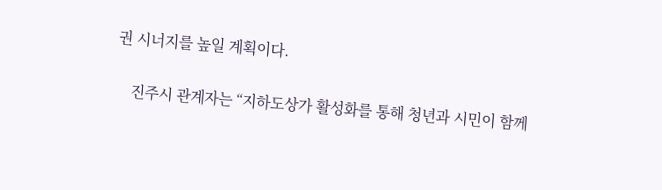권 시너지를 높일 계획이다.

    진주시 관계자는 “지하도상가 활성화를 통해 청년과 시민이 함께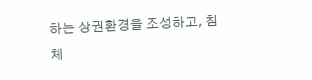하는 상권환경을 조성하고, 침체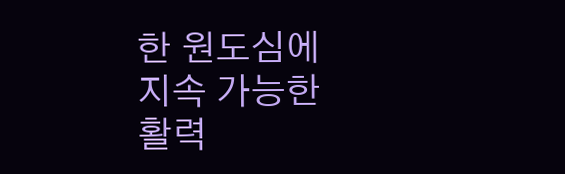한 원도심에 지속 가능한 활력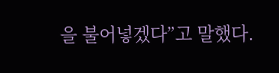을 불어넣겠다”고 말했다.